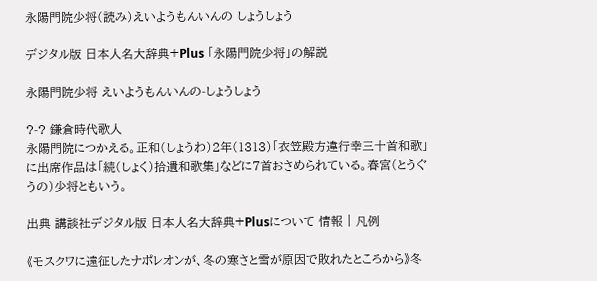永陽門院少将(読み)えいようもんいんの しょうしょう

デジタル版 日本人名大辞典+Plus 「永陽門院少将」の解説

永陽門院少将 えいようもんいんの-しょうしょう

?-? 鎌倉時代歌人
永陽門院につかえる。正和(しょうわ)2年(1313)「衣笠殿方違行幸三十首和歌」に出席作品は「続(しょく)拾遺和歌集」などに7首おさめられている。春宮(とうぐうの)少将ともいう。

出典 講談社デジタル版 日本人名大辞典+Plusについて 情報 | 凡例

《モスクワに遠征したナポレオンが、冬の寒さと雪が原因で敗れたところから》冬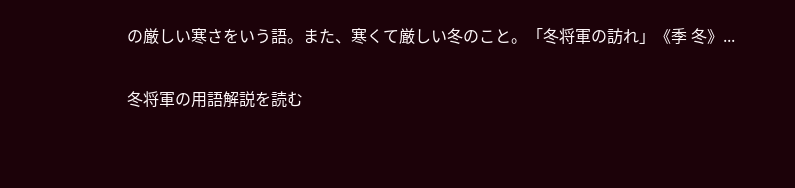の厳しい寒さをいう語。また、寒くて厳しい冬のこと。「冬将軍の訪れ」《季 冬》...

冬将軍の用語解説を読む